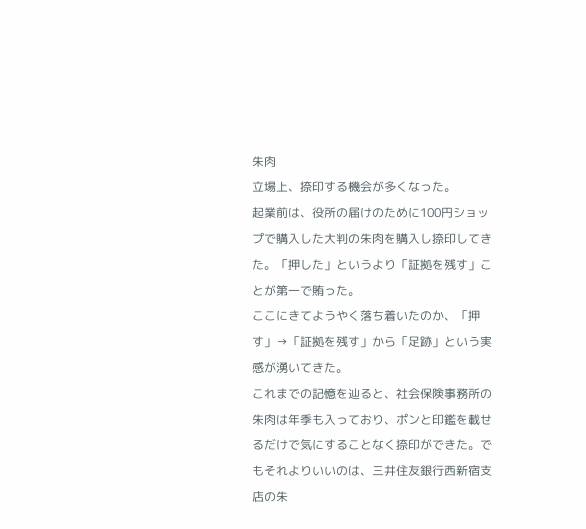朱肉
立場上、捺印する機会が多くなった。
起業前は、役所の届けのために100円ショップで購入した大判の朱肉を購入し捺印してきた。「押した」というより「証拠を残す」ことが第一で賄った。
ここにきてようやく落ち着いたのか、「押す」→「証拠を残す」から「足跡」という実感が湧いてきた。
これまでの記憶を辿ると、社会保険事務所の朱肉は年季も入っており、ポンと印鑑を載せるだけで気にすることなく捺印ができた。でもそれよりいいのは、三井住友銀行西新宿支店の朱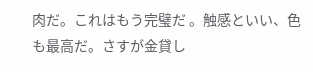肉だ。これはもう完璧だ 。触感といい、色も最高だ。さすが金貸し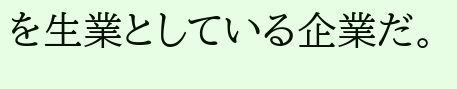を生業としている企業だ。